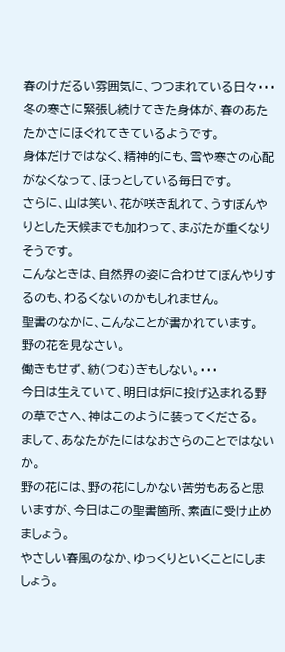春のけだるい雰囲気に、つつまれている日々・・・
冬の寒さに緊張し続けてきた身体が、春のあたたかさにほぐれてきているようです。
身体だけではなく、精神的にも、雪や寒さの心配がなくなって、ほっとしている毎日です。
さらに、山は笑い、花が咲き乱れて、うすぼんやりとした天候までも加わって、まぶたが重くなりそうです。
こんなときは、自然界の姿に合わせてぼんやりするのも、わるくないのかもしれません。
聖書のなかに、こんなことが書かれています。
野の花を見なさい。
働きもせず、紡(つむ)ぎもしない。・・・
今日は生えていて、明日は炉に投げ込まれる野の草でさへ、神はこのように装ってくださる。
まして、あなたがたにはなおさらのことではないか。
野の花には、野の花にしかない苦労もあると思いますが、今日はこの聖書箇所、素直に受け止めましょう。
やさしい春風のなか、ゆっくりといくことにしましょう。